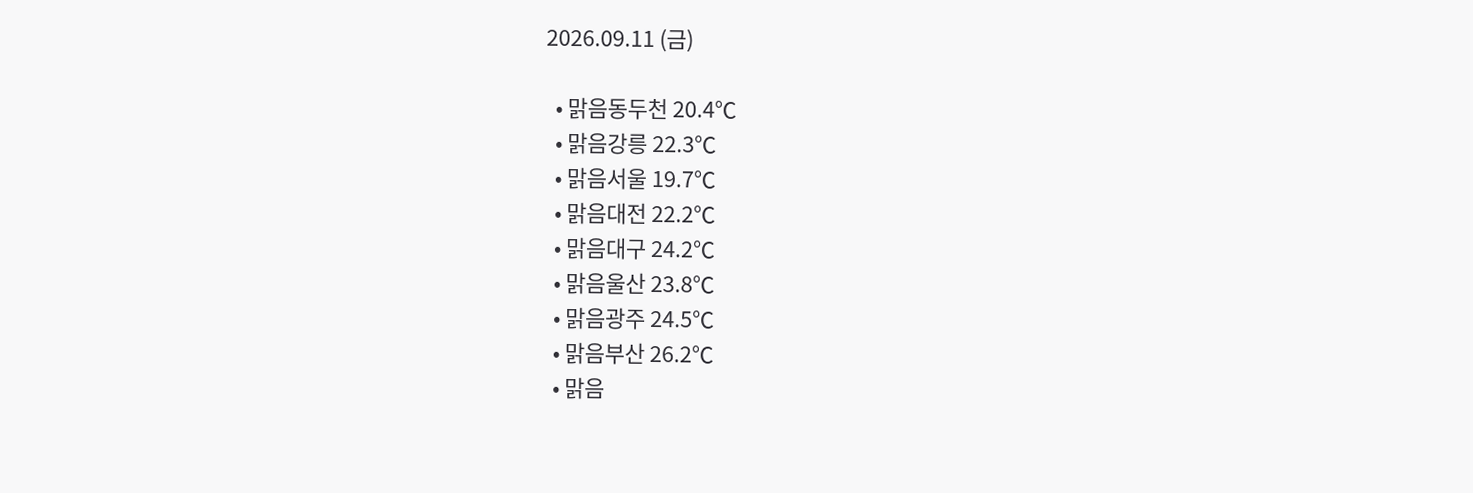2026.09.11 (금)

  • 맑음동두천 20.4℃
  • 맑음강릉 22.3℃
  • 맑음서울 19.7℃
  • 맑음대전 22.2℃
  • 맑음대구 24.2℃
  • 맑음울산 23.8℃
  • 맑음광주 24.5℃
  • 맑음부산 26.2℃
  • 맑음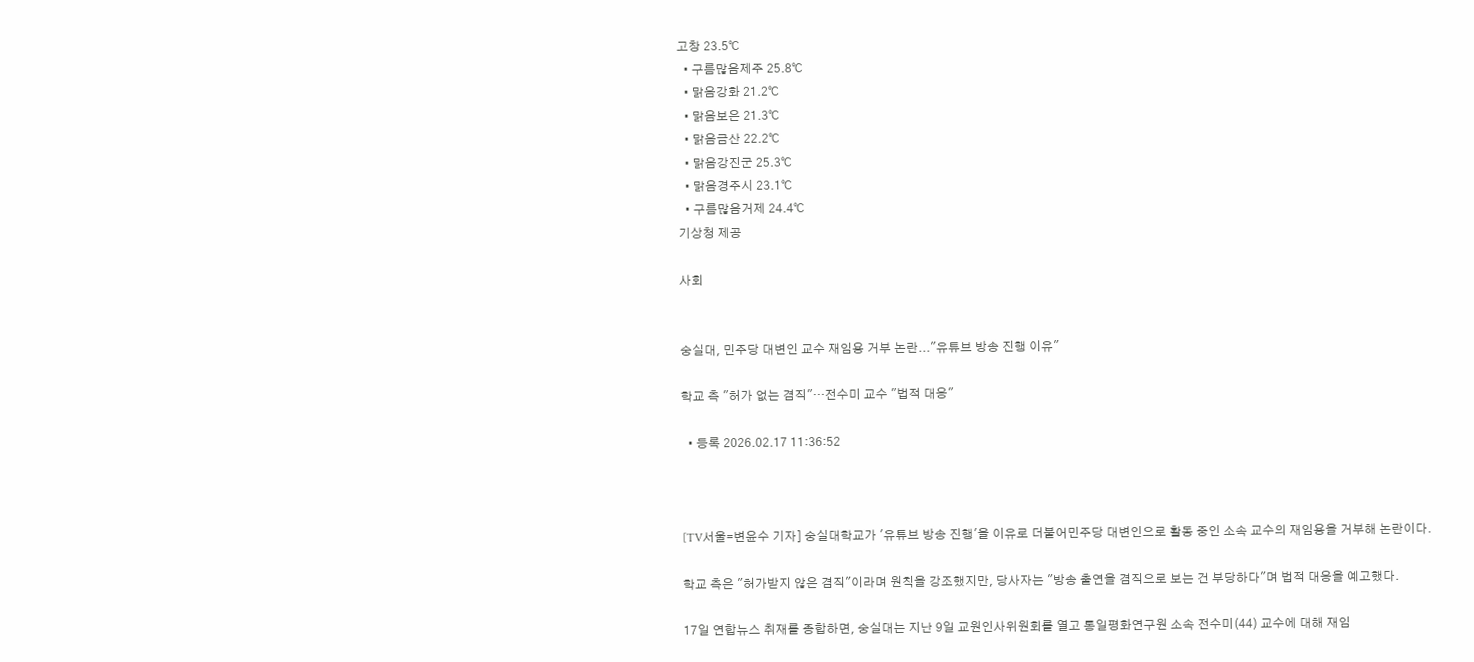고창 23.5℃
  • 구름많음제주 25.8℃
  • 맑음강화 21.2℃
  • 맑음보은 21.3℃
  • 맑음금산 22.2℃
  • 맑음강진군 25.3℃
  • 맑음경주시 23.1℃
  • 구름많음거제 24.4℃
기상청 제공

사회


숭실대, 민주당 대변인 교수 재임용 거부 논란..."유튜브 방송 진행 이유"

학교 측 "허가 없는 겸직"…전수미 교수 "법적 대응"

  • 등록 2026.02.17 11:36:52



[TV서울=변윤수 기자] 숭실대학교가 '유튜브 방송 진행'을 이유로 더불어민주당 대변인으로 활동 중인 소속 교수의 재임용을 거부해 논란이다.

학교 측은 "허가받지 않은 겸직"이라며 원칙을 강조했지만, 당사자는 "방송 출연을 겸직으로 보는 건 부당하다"며 법적 대응을 예고했다.

17일 연합뉴스 취재를 종합하면, 숭실대는 지난 9일 교원인사위원회를 열고 통일평화연구원 소속 전수미(44) 교수에 대해 재임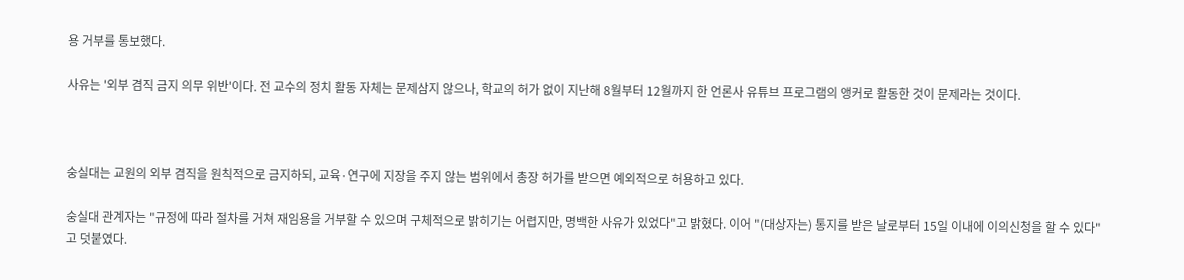용 거부를 통보했다.

사유는 '외부 겸직 금지 의무 위반'이다. 전 교수의 정치 활동 자체는 문제삼지 않으나, 학교의 허가 없이 지난해 8월부터 12월까지 한 언론사 유튜브 프로그램의 앵커로 활동한 것이 문제라는 것이다.



숭실대는 교원의 외부 겸직을 원칙적으로 금지하되, 교육·연구에 지장을 주지 않는 범위에서 총장 허가를 받으면 예외적으로 허용하고 있다.

숭실대 관계자는 "규정에 따라 절차를 거쳐 재임용을 거부할 수 있으며 구체적으로 밝히기는 어렵지만, 명백한 사유가 있었다"고 밝혔다. 이어 "(대상자는) 통지를 받은 날로부터 15일 이내에 이의신청을 할 수 있다"고 덧붙였다.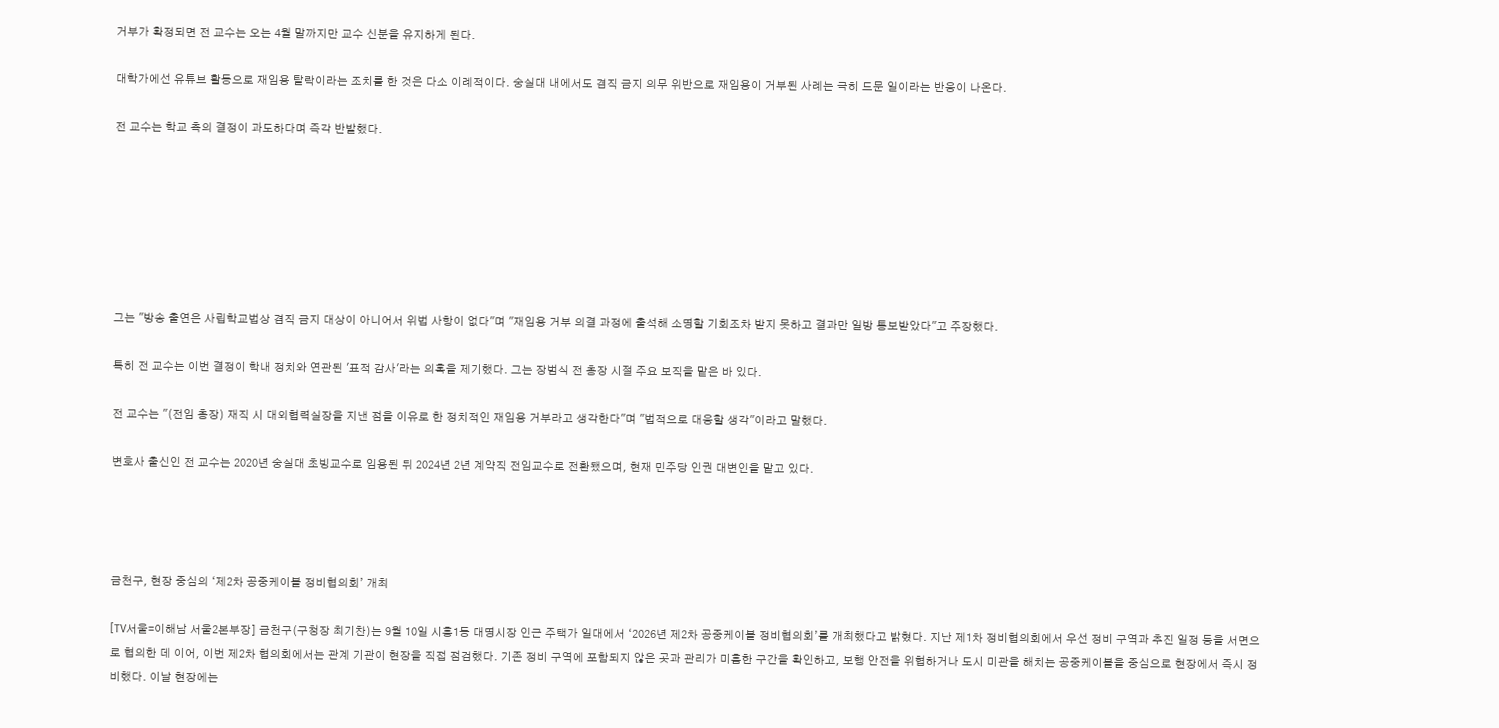거부가 확정되면 전 교수는 오는 4월 말까지만 교수 신분을 유지하게 된다.

대학가에선 유튜브 활동으로 재임용 탈락이라는 조치를 한 것은 다소 이례적이다. 숭실대 내에서도 겸직 금지 의무 위반으로 재임용이 거부된 사례는 극히 드문 일이라는 반응이 나온다.

전 교수는 학교 측의 결정이 과도하다며 즉각 반발했다.







그는 "방송 출연은 사립학교법상 겸직 금지 대상이 아니어서 위법 사항이 없다"며 "재임용 거부 의결 과정에 출석해 소명할 기회조차 받지 못하고 결과만 일방 통보받았다"고 주장했다.

특히 전 교수는 이번 결정이 학내 정치와 연관된 '표적 감사'라는 의혹을 제기했다. 그는 장범식 전 총장 시절 주요 보직을 맡은 바 있다.

전 교수는 "(전임 총장) 재직 시 대외협력실장을 지낸 점을 이유로 한 정치적인 재임용 거부라고 생각한다"며 "법적으로 대응할 생각"이라고 말했다.

변호사 출신인 전 교수는 2020년 숭실대 초빙교수로 임용된 뒤 2024년 2년 계약직 전임교수로 전환됐으며, 현재 민주당 인권 대변인을 맡고 있다.




금천구, 현장 중심의 ‘제2차 공중케이블 정비협의회’ 개최

[TV서울=이해남 서울2본부장] 금천구(구청장 최기찬)는 9월 10일 시흥1동 대명시장 인근 주택가 일대에서 ‘2026년 제2차 공중케이블 정비협의회’를 개최했다고 밝혔다. 지난 제1차 정비협의회에서 우선 정비 구역과 추진 일정 등을 서면으로 협의한 데 이어, 이번 제2차 협의회에서는 관계 기관이 현장을 직접 점검했다. 기존 정비 구역에 포함되지 않은 곳과 관리가 미흡한 구간을 확인하고, 보행 안전을 위협하거나 도시 미관을 해치는 공중케이블을 중심으로 현장에서 즉시 정비했다. 이날 현장에는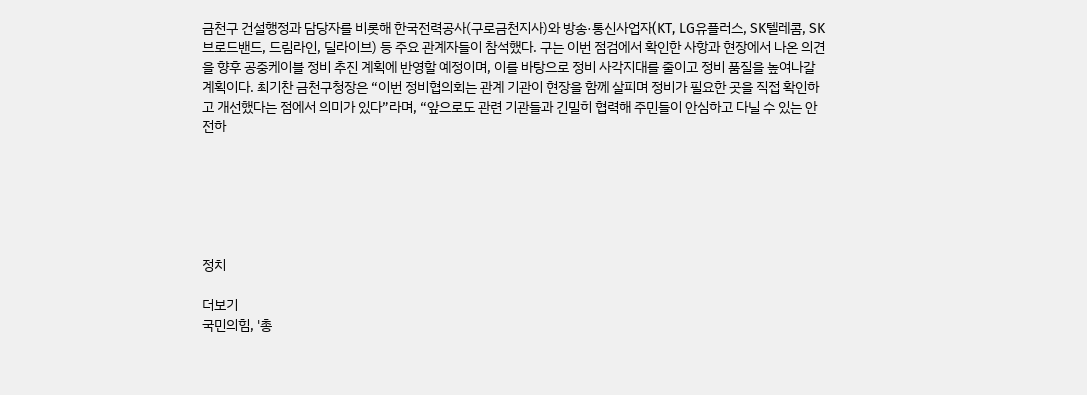금천구 건설행정과 담당자를 비롯해 한국전력공사(구로금천지사)와 방송·통신사업자(KT, LG유플러스, SK텔레콤, SK브로드밴드, 드림라인, 딜라이브) 등 주요 관계자들이 참석했다. 구는 이번 점검에서 확인한 사항과 현장에서 나온 의견을 향후 공중케이블 정비 추진 계획에 반영할 예정이며, 이를 바탕으로 정비 사각지대를 줄이고 정비 품질을 높여나갈 계획이다. 최기찬 금천구청장은 “이번 정비협의회는 관계 기관이 현장을 함께 살피며 정비가 필요한 곳을 직접 확인하고 개선했다는 점에서 의미가 있다”라며, “앞으로도 관련 기관들과 긴밀히 협력해 주민들이 안심하고 다닐 수 있는 안전하






정치

더보기
국민의힘, '총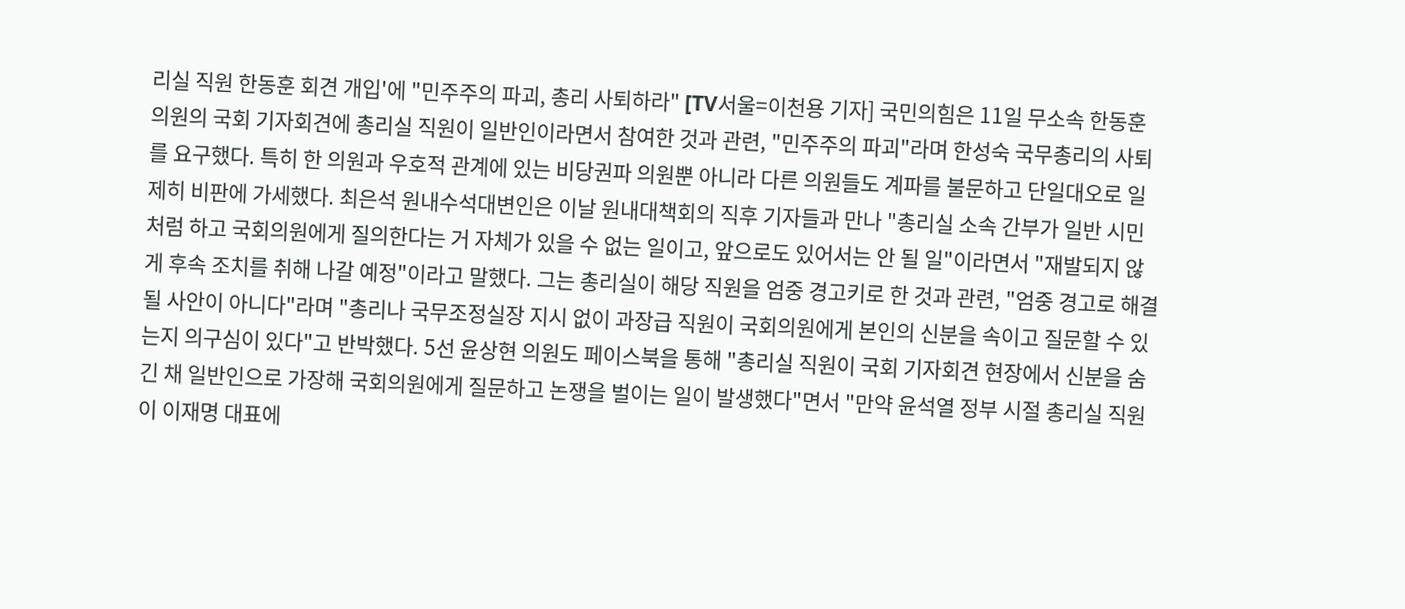리실 직원 한동훈 회견 개입'에 "민주주의 파괴, 총리 사퇴하라" [TV서울=이천용 기자] 국민의힘은 11일 무소속 한동훈 의원의 국회 기자회견에 총리실 직원이 일반인이라면서 참여한 것과 관련, "민주주의 파괴"라며 한성숙 국무총리의 사퇴를 요구했다. 특히 한 의원과 우호적 관계에 있는 비당권파 의원뿐 아니라 다른 의원들도 계파를 불문하고 단일대오로 일제히 비판에 가세했다. 최은석 원내수석대변인은 이날 원내대책회의 직후 기자들과 만나 "총리실 소속 간부가 일반 시민처럼 하고 국회의원에게 질의한다는 거 자체가 있을 수 없는 일이고, 앞으로도 있어서는 안 될 일"이라면서 "재발되지 않게 후속 조치를 취해 나갈 예정"이라고 말했다. 그는 총리실이 해당 직원을 엄중 경고키로 한 것과 관련, "엄중 경고로 해결될 사안이 아니다"라며 "총리나 국무조정실장 지시 없이 과장급 직원이 국회의원에게 본인의 신분을 속이고 질문할 수 있는지 의구심이 있다"고 반박했다. 5선 윤상현 의원도 페이스북을 통해 "총리실 직원이 국회 기자회견 현장에서 신분을 숨긴 채 일반인으로 가장해 국회의원에게 질문하고 논쟁을 벌이는 일이 발생했다"면서 "만약 윤석열 정부 시절 총리실 직원이 이재명 대표에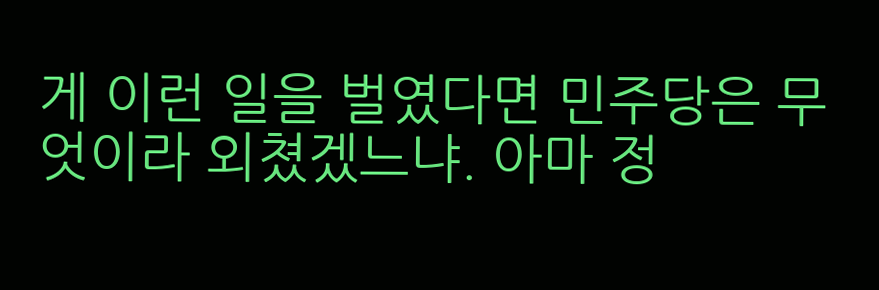게 이런 일을 벌였다면 민주당은 무엇이라 외쳤겠느냐. 아마 정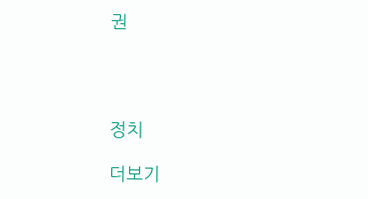권




정치

더보기